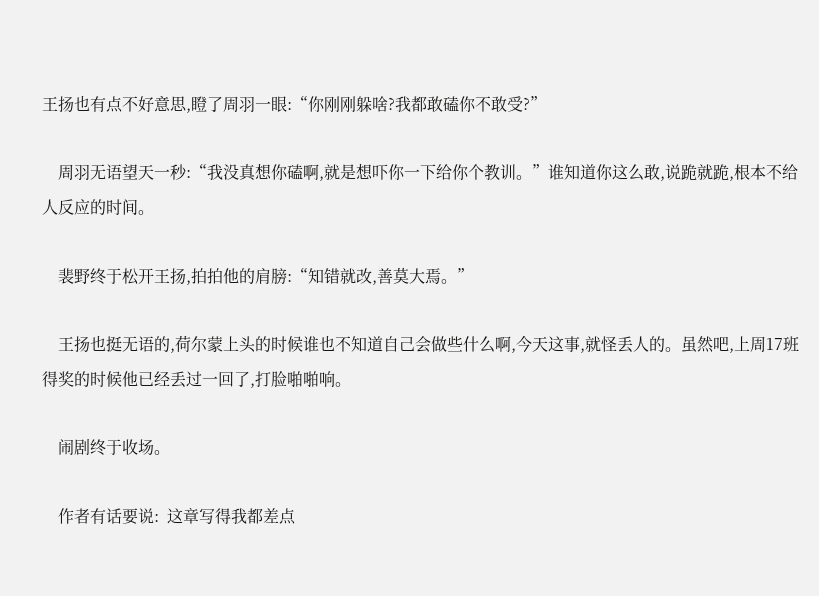王扬也有点不好意思,瞪了周羽一眼:“你刚刚躲啥?我都敢磕你不敢受?”

    周羽无语望天一秒:“我没真想你磕啊,就是想吓你一下给你个教训。”谁知道你这么敢,说跪就跪,根本不给人反应的时间。

    裴野终于松开王扬,拍拍他的肩膀:“知错就改,善莫大焉。”

    王扬也挺无语的,荷尔蒙上头的时候谁也不知道自己会做些什么啊,今天这事,就怪丢人的。虽然吧,上周17班得奖的时候他已经丢过一回了,打脸啪啪响。

    闹剧终于收场。

    作者有话要说:  这章写得我都差点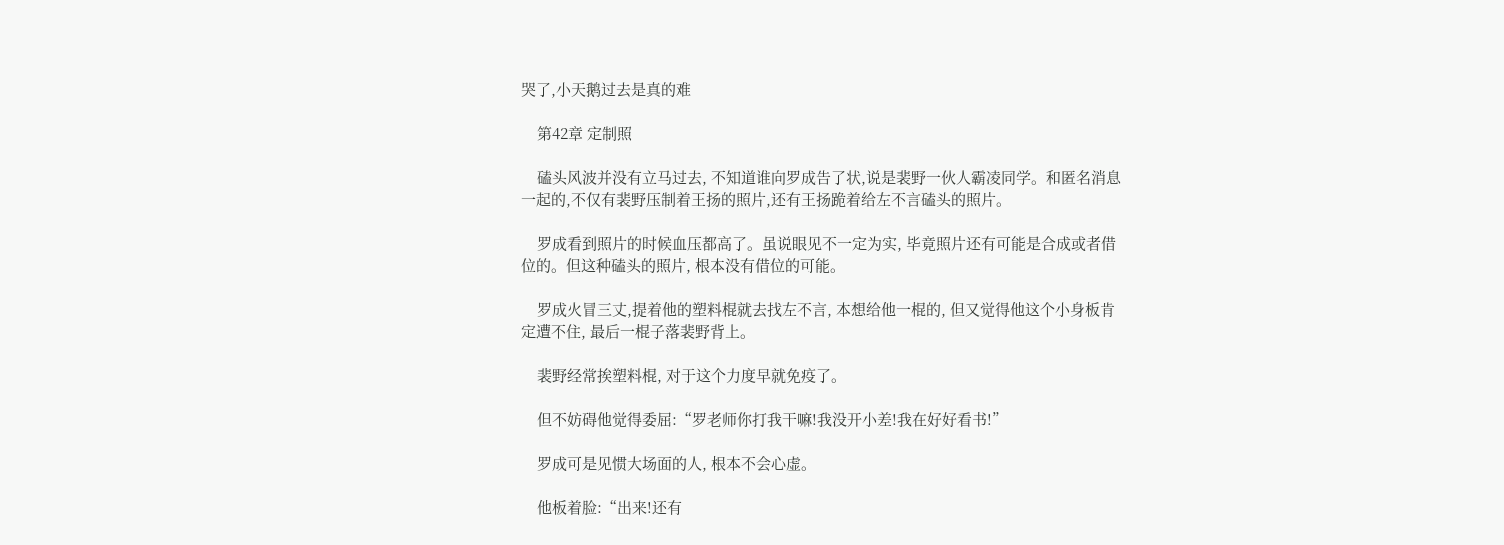哭了,小天鹅过去是真的难

    第42章 定制照

    磕头风波并没有立马过去, 不知道谁向罗成告了状,说是裴野一伙人霸凌同学。和匿名消息一起的,不仅有裴野压制着王扬的照片,还有王扬跪着给左不言磕头的照片。

    罗成看到照片的时候血压都高了。虽说眼见不一定为实, 毕竟照片还有可能是合成或者借位的。但这种磕头的照片, 根本没有借位的可能。

    罗成火冒三丈,提着他的塑料棍就去找左不言, 本想给他一棍的, 但又觉得他这个小身板肯定遭不住, 最后一棍子落裴野背上。

    裴野经常挨塑料棍, 对于这个力度早就免疫了。

    但不妨碍他觉得委屈:“罗老师你打我干嘛!我没开小差!我在好好看书!”

    罗成可是见惯大场面的人, 根本不会心虚。

    他板着脸:“出来!还有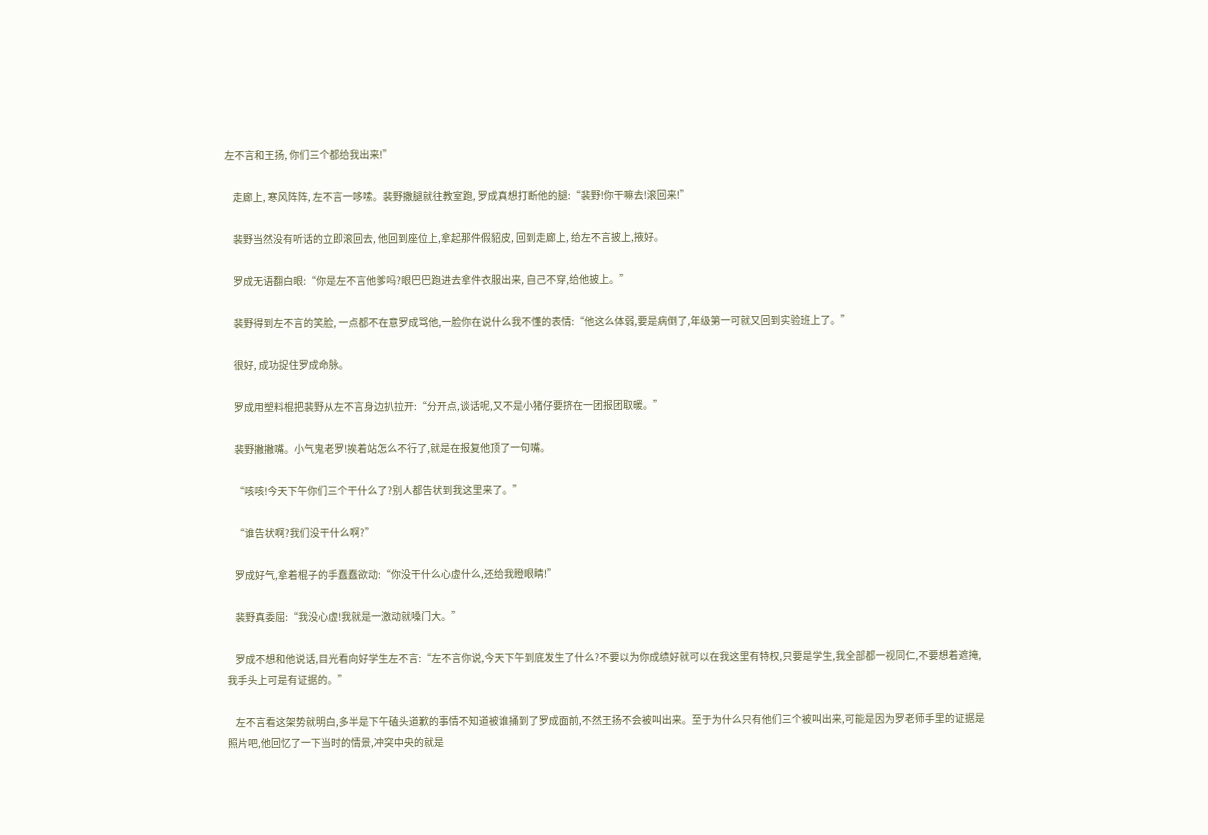左不言和王扬, 你们三个都给我出来!”

    走廊上, 寒风阵阵, 左不言一哆嗦。裴野撒腿就往教室跑, 罗成真想打断他的腿:“裴野!你干嘛去!滚回来!”

    裴野当然没有听话的立即滚回去, 他回到座位上,拿起那件假貂皮, 回到走廊上, 给左不言披上,掖好。

    罗成无语翻白眼:“你是左不言他爹吗?眼巴巴跑进去拿件衣服出来, 自己不穿,给他披上。”

    裴野得到左不言的笑脸, 一点都不在意罗成骂他,一脸你在说什么我不懂的表情:“他这么体弱,要是病倒了,年级第一可就又回到实验班上了。”

    很好, 成功捉住罗成命脉。

    罗成用塑料棍把裴野从左不言身边扒拉开:“分开点,谈话呢,又不是小猪仔要挤在一团报团取暖。”

    裴野撇撇嘴。小气鬼老罗!挨着站怎么不行了,就是在报复他顶了一句嘴。

    “咳咳!今天下午你们三个干什么了?别人都告状到我这里来了。”

    “谁告状啊?我们没干什么啊?”

    罗成好气,拿着棍子的手蠢蠢欲动:“你没干什么心虚什么,还给我瞪眼睛!”

    裴野真委屈:“我没心虚!我就是一激动就嗓门大。”

    罗成不想和他说话,目光看向好学生左不言:“左不言你说,今天下午到底发生了什么?不要以为你成绩好就可以在我这里有特权,只要是学生,我全部都一视同仁,不要想着遮掩,我手头上可是有证据的。”

    左不言看这架势就明白,多半是下午磕头道歉的事情不知道被谁捅到了罗成面前,不然王扬不会被叫出来。至于为什么只有他们三个被叫出来,可能是因为罗老师手里的证据是照片吧,他回忆了一下当时的情景,冲突中央的就是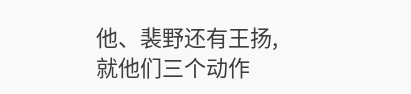他、裴野还有王扬,就他们三个动作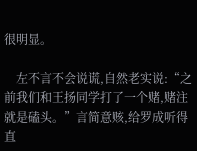很明显。

    左不言不会说谎,自然老实说:“之前我们和王扬同学打了一个赌,赌注就是磕头。”言简意赅,给罗成听得直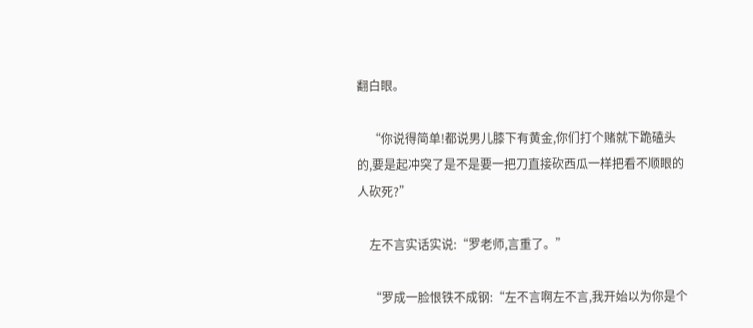翻白眼。

    “你说得简单!都说男儿膝下有黄金,你们打个赌就下跪磕头的,要是起冲突了是不是要一把刀直接砍西瓜一样把看不顺眼的人砍死?”

    左不言实话实说:“罗老师,言重了。”

    “罗成一脸恨铁不成钢:“左不言啊左不言,我开始以为你是个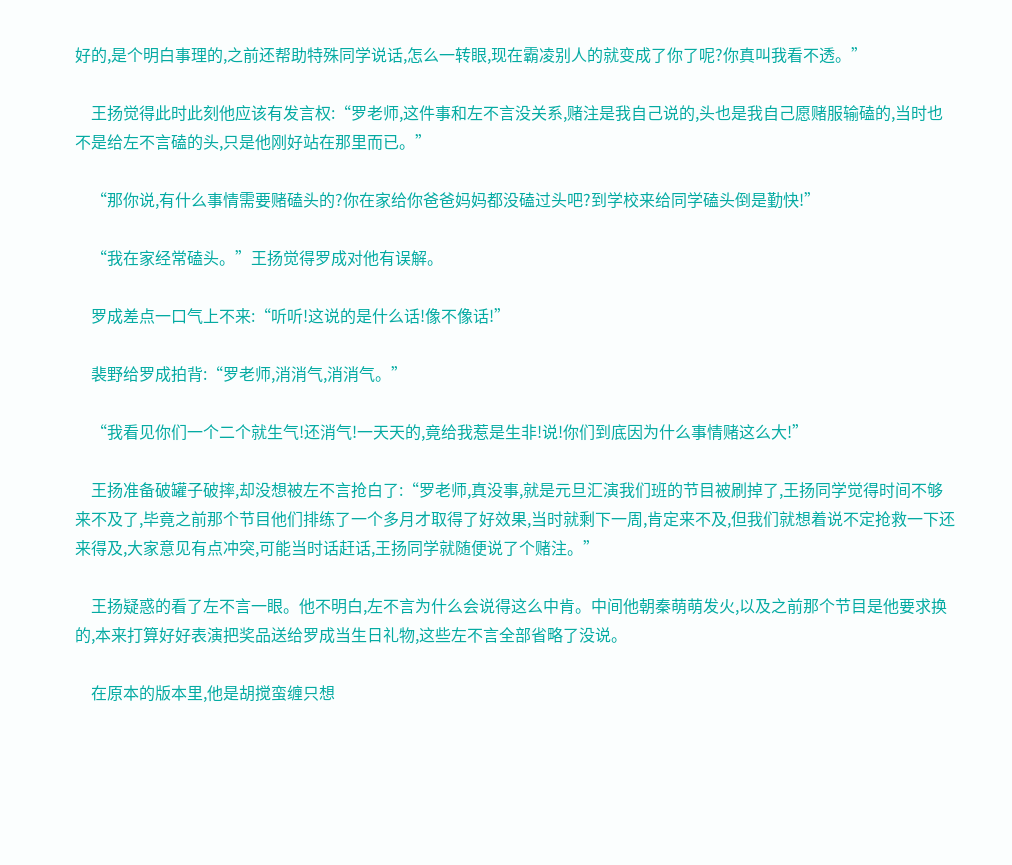好的,是个明白事理的,之前还帮助特殊同学说话,怎么一转眼,现在霸凌别人的就变成了你了呢?你真叫我看不透。”

    王扬觉得此时此刻他应该有发言权:“罗老师,这件事和左不言没关系,赌注是我自己说的,头也是我自己愿赌服输磕的,当时也不是给左不言磕的头,只是他刚好站在那里而已。”

    “那你说,有什么事情需要赌磕头的?你在家给你爸爸妈妈都没磕过头吧?到学校来给同学磕头倒是勤快!”

    “我在家经常磕头。”王扬觉得罗成对他有误解。

    罗成差点一口气上不来:“听听!这说的是什么话!像不像话!”

    裴野给罗成拍背:“罗老师,消消气,消消气。”

    “我看见你们一个二个就生气!还消气!一天天的,竟给我惹是生非!说!你们到底因为什么事情赌这么大!”

    王扬准备破罐子破摔,却没想被左不言抢白了:“罗老师,真没事,就是元旦汇演我们班的节目被刷掉了,王扬同学觉得时间不够来不及了,毕竟之前那个节目他们排练了一个多月才取得了好效果,当时就剩下一周,肯定来不及,但我们就想着说不定抢救一下还来得及,大家意见有点冲突,可能当时话赶话,王扬同学就随便说了个赌注。”

    王扬疑惑的看了左不言一眼。他不明白,左不言为什么会说得这么中肯。中间他朝秦萌萌发火,以及之前那个节目是他要求换的,本来打算好好表演把奖品送给罗成当生日礼物,这些左不言全部省略了没说。

    在原本的版本里,他是胡搅蛮缠只想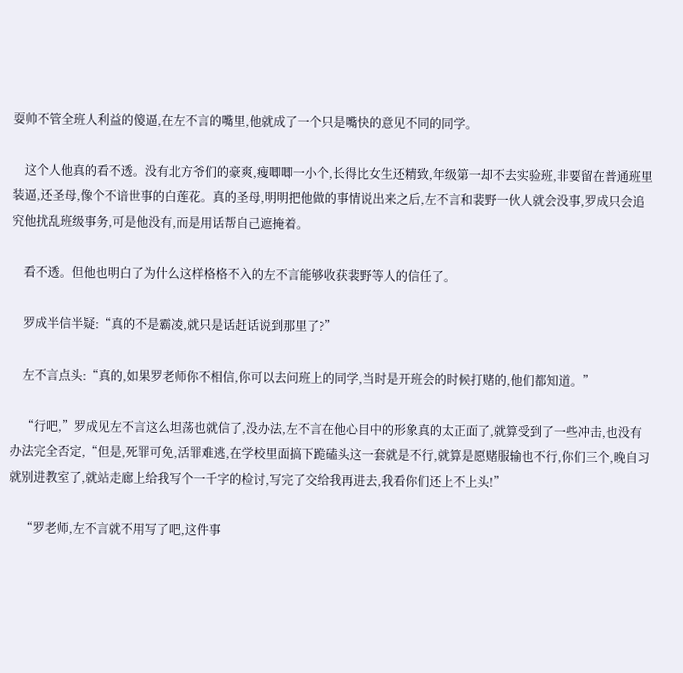耍帅不管全班人利益的傻逼,在左不言的嘴里,他就成了一个只是嘴快的意见不同的同学。

    这个人他真的看不透。没有北方爷们的豪爽,瘦唧唧一小个,长得比女生还精致,年级第一却不去实验班,非要留在普通班里装逼,还圣母,像个不谙世事的白莲花。真的圣母,明明把他做的事情说出来之后,左不言和裴野一伙人就会没事,罗成只会追究他扰乱班级事务,可是他没有,而是用话帮自己遮掩着。

    看不透。但他也明白了为什么这样格格不入的左不言能够收获裴野等人的信任了。

    罗成半信半疑:“真的不是霸凌,就只是话赶话说到那里了?”

    左不言点头:“真的,如果罗老师你不相信,你可以去问班上的同学,当时是开班会的时候打赌的,他们都知道。”

    “行吧,”罗成见左不言这么坦荡也就信了,没办法,左不言在他心目中的形象真的太正面了,就算受到了一些冲击,也没有办法完全否定,“但是,死罪可免,活罪难逃,在学校里面搞下跪磕头这一套就是不行,就算是愿赌服输也不行,你们三个,晚自习就别进教室了,就站走廊上给我写个一千字的检讨,写完了交给我再进去,我看你们还上不上头!”

    “罗老师,左不言就不用写了吧,这件事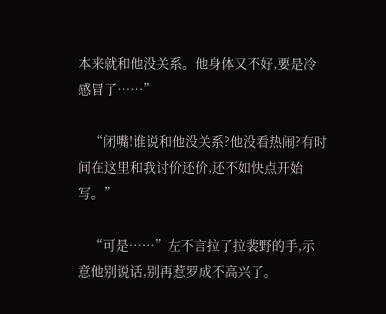本来就和他没关系。他身体又不好,要是冷感冒了……”

    “闭嘴!谁说和他没关系?他没看热闹?有时间在这里和我讨价还价,还不如快点开始写。”

    “可是……”左不言拉了拉裴野的手,示意他别说话,别再惹罗成不高兴了。